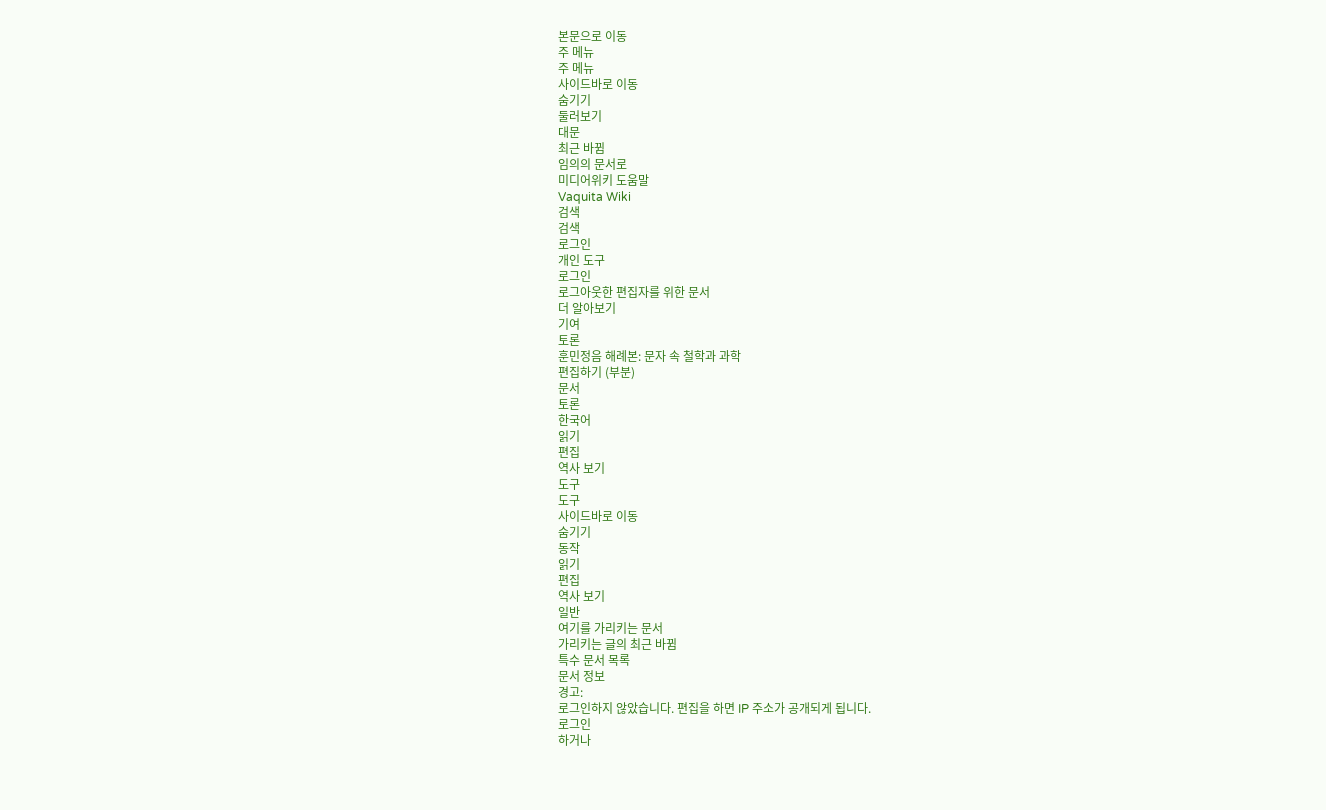본문으로 이동
주 메뉴
주 메뉴
사이드바로 이동
숨기기
둘러보기
대문
최근 바뀜
임의의 문서로
미디어위키 도움말
Vaquita Wiki
검색
검색
로그인
개인 도구
로그인
로그아웃한 편집자를 위한 문서
더 알아보기
기여
토론
훈민정음 해례본: 문자 속 철학과 과학
편집하기 (부분)
문서
토론
한국어
읽기
편집
역사 보기
도구
도구
사이드바로 이동
숨기기
동작
읽기
편집
역사 보기
일반
여기를 가리키는 문서
가리키는 글의 최근 바뀜
특수 문서 목록
문서 정보
경고:
로그인하지 않았습니다. 편집을 하면 IP 주소가 공개되게 됩니다.
로그인
하거나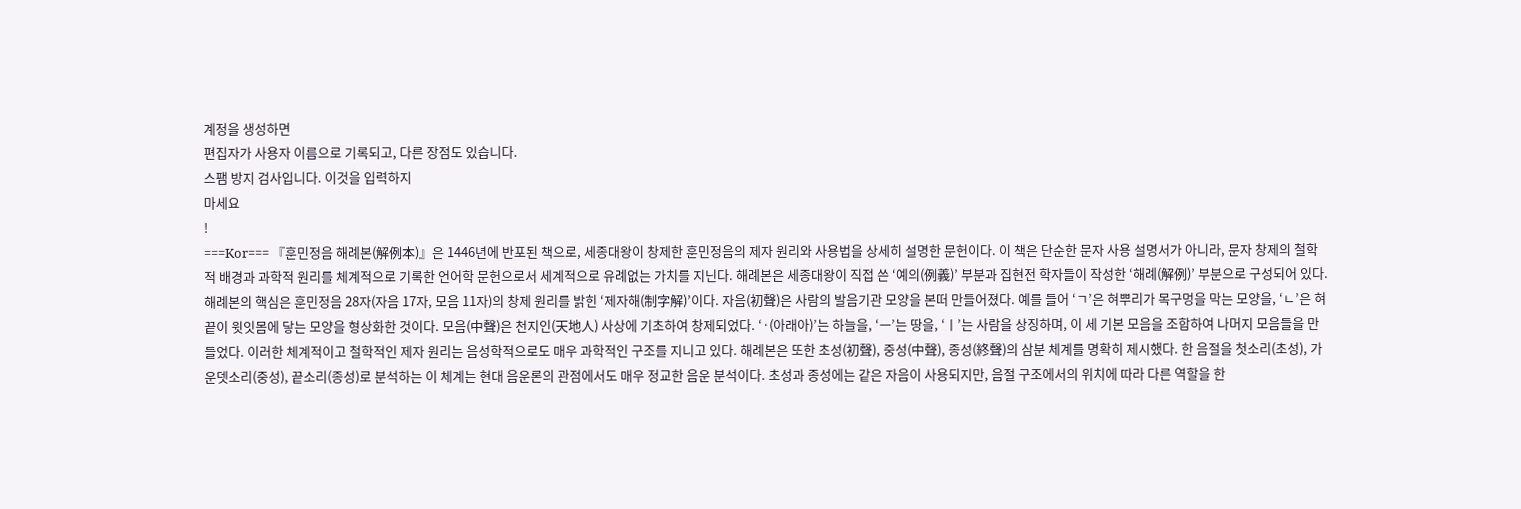계정을 생성하면
편집자가 사용자 이름으로 기록되고, 다른 장점도 있습니다.
스팸 방지 검사입니다. 이것을 입력하지
마세요
!
===Kor=== 『훈민정음 해례본(解例本)』은 1446년에 반포된 책으로, 세종대왕이 창제한 훈민정음의 제자 원리와 사용법을 상세히 설명한 문헌이다. 이 책은 단순한 문자 사용 설명서가 아니라, 문자 창제의 철학적 배경과 과학적 원리를 체계적으로 기록한 언어학 문헌으로서 세계적으로 유례없는 가치를 지닌다. 해례본은 세종대왕이 직접 쓴 ‘예의(例義)’ 부분과 집현전 학자들이 작성한 ‘해례(解例)’ 부분으로 구성되어 있다. 해례본의 핵심은 훈민정음 28자(자음 17자, 모음 11자)의 창제 원리를 밝힌 ‘제자해(制字解)’이다. 자음(初聲)은 사람의 발음기관 모양을 본떠 만들어졌다. 예를 들어 ‘ㄱ’은 혀뿌리가 목구멍을 막는 모양을, ‘ㄴ’은 혀끝이 윗잇몸에 닿는 모양을 형상화한 것이다. 모음(中聲)은 천지인(天地人) 사상에 기초하여 창제되었다. ‘·(아래아)’는 하늘을, ‘ㅡ’는 땅을, ‘ㅣ’는 사람을 상징하며, 이 세 기본 모음을 조합하여 나머지 모음들을 만들었다. 이러한 체계적이고 철학적인 제자 원리는 음성학적으로도 매우 과학적인 구조를 지니고 있다. 해례본은 또한 초성(初聲), 중성(中聲), 종성(終聲)의 삼분 체계를 명확히 제시했다. 한 음절을 첫소리(초성), 가운뎃소리(중성), 끝소리(종성)로 분석하는 이 체계는 현대 음운론의 관점에서도 매우 정교한 음운 분석이다. 초성과 종성에는 같은 자음이 사용되지만, 음절 구조에서의 위치에 따라 다른 역할을 한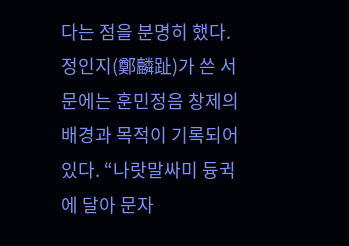다는 점을 분명히 했다. 정인지(鄭麟趾)가 쓴 서문에는 훈민정음 창제의 배경과 목적이 기록되어 있다. “나랏말싸미 듕귁에 달아 문자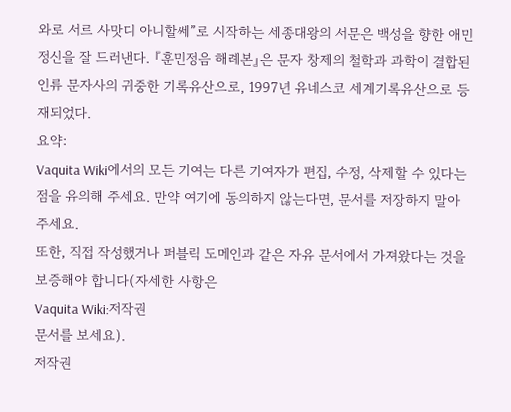와로 서르 사맛디 아니할쎄”로 시작하는 세종대왕의 서문은 백성을 향한 애민정신을 잘 드러낸다. 『훈민정음 해례본』은 문자 창제의 철학과 과학이 결합된 인류 문자사의 귀중한 기록유산으로, 1997년 유네스코 세계기록유산으로 등재되었다.
요약:
Vaquita Wiki에서의 모든 기여는 다른 기여자가 편집, 수정, 삭제할 수 있다는 점을 유의해 주세요. 만약 여기에 동의하지 않는다면, 문서를 저장하지 말아 주세요.
또한, 직접 작성했거나 퍼블릭 도메인과 같은 자유 문서에서 가져왔다는 것을 보증해야 합니다(자세한 사항은
Vaquita Wiki:저작권
문서를 보세요).
저작권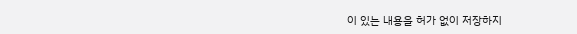이 있는 내용을 허가 없이 저장하지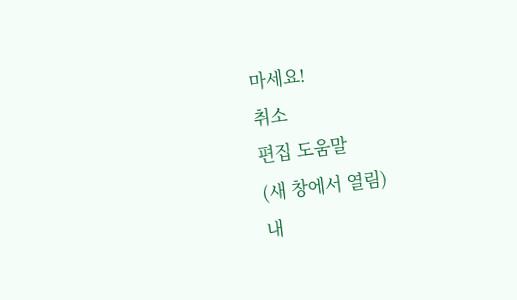마세요!
취소
편집 도움말
(새 창에서 열림)
내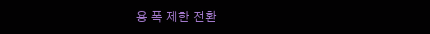용 폭 제한 전환